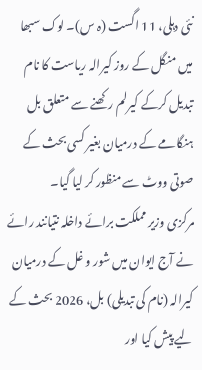نئی دہلی، 11 اگست (ہ س)۔ لوک سبھا میں منگل کے روز کیرالہ ریاست کا نام تبدیل کرکے کیرلم رکھنے سے متعلق بل ہنگامے کے درمیان بغیر کسی بحث کے صوتی ووٹ سے منظور کر لیا گیا۔
مرکزی وزیر مملکت برائے داخلہ نتیانند رائے نے آج ایوان میں شور و غل کے درمیان کیرالہ (نام کی تبدیلی) بل، 2026 بحث کے لیے پیش کیا اور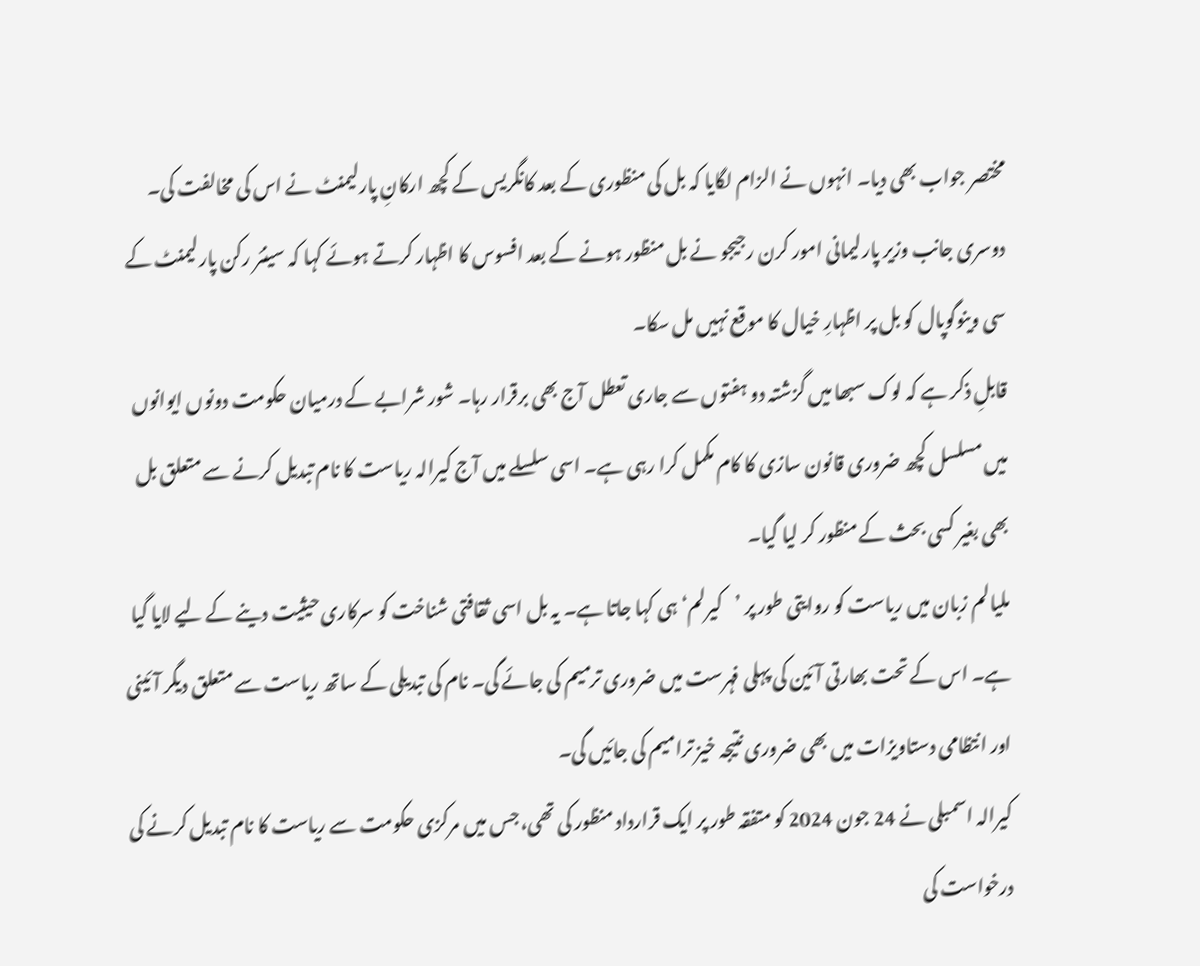مختصر جواب بھی دیا۔ انہوں نے الزام لگایا کہ بل کی منظوری کے بعد کانگریس کے کچھ ارکانِ پارلیمنٹ نے اس کی مخالفت کی۔ دوسری جانب وزیر پارلیمانی امور کرن رجیجو نے بل منظور ہونے کے بعد افسوس کا اظہار کرتے ہوئے کہا کہ سینئر رکن پارلیمنٹ کے سی وینوگوپال کو بل پر اظہارِ خیال کا موقع نہیں مل سکا۔
قابلِ ذکر ہے کہ لوک سبھا میں گزشتہ دو ہفتوں سے جاری تعطل آج بھی برقرار رہا۔ شور شرابے کے درمیان حکومت دونوں ایوانوں میں مسلسل کچھ ضروری قانون سازی کا کام مکمل کرا رہی ہے۔ اسی سلسلے میں آج کیرالہ ریاست کا نام تبدیل کرنے سے متعلق بل بھی بغیر کسی بحث کے منظور کر لیا گیا۔
ملیالم زبان میں ریاست کو روایتی طور پر ’کیرلم‘ ہی کہا جاتا ہے۔ یہ بل اسی ثقافتی شناخت کو سرکاری حیثیت دینے کے لیے لایا گیا ہے۔ اس کے تحت بھارتی آئین کی پہلی فہرست میں ضروری ترمیم کی جائے گی۔ نام کی تبدیلی کے ساتھ ریاست سے متعلق دیگر آئینی اور انتظامی دستاویزات میں بھی ضروری نتیجہ خیز ترامیم کی جائیں گی۔
کیرالہ اسمبلی نے 24 جون 2024 کو متفقہ طور پر ایک قرارداد منظور کی تھی، جس میں مرکزی حکومت سے ریاست کا نام تبدیل کرنے کی درخواست کی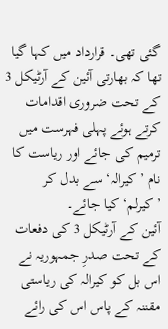گئی تھی۔ قرارداد میں کہا گیا تھا کہ بھارتی آئین کے آرٹیکل 3 کے تحت ضروری اقدامات کرتے ہوئے پہلی فہرست میں ترمیم کی جائے اور ریاست کا نام ’کیرالہ‘ سے بدل کر ’کیرلم‘ کیا جائے۔
آئین کے آرٹیکل 3 کی دفعات کے تحت صدرِ جمہوریہ نے اس بل کو کیرالہ کی ریاستی مقننہ کے پاس اس کی رائے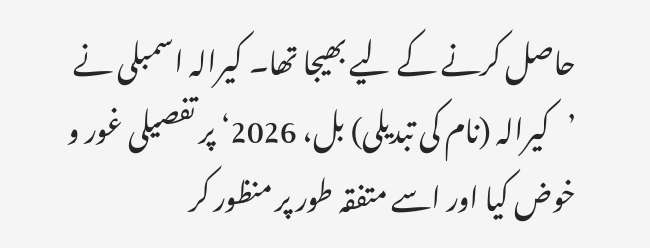حاصل کرنے کے لیے بھیجا تھا۔ کیرالہ اسمبلی نے ’کیرالہ (نام کی تبدیلی) بل، 2026‘ پر تفصیلی غور و خوض کیا اور اسے متفقہ طور پر منظور کر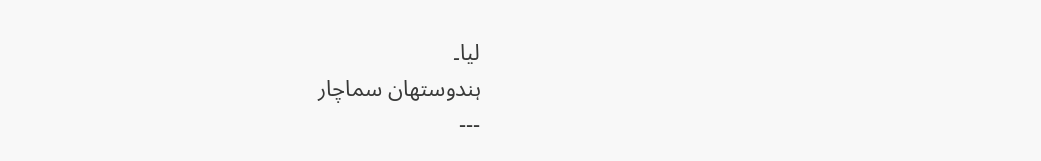لیا۔
ہندوستھان سماچار
---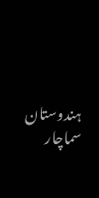ہندوستان سماچار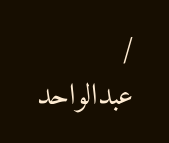/ عبدالواحد